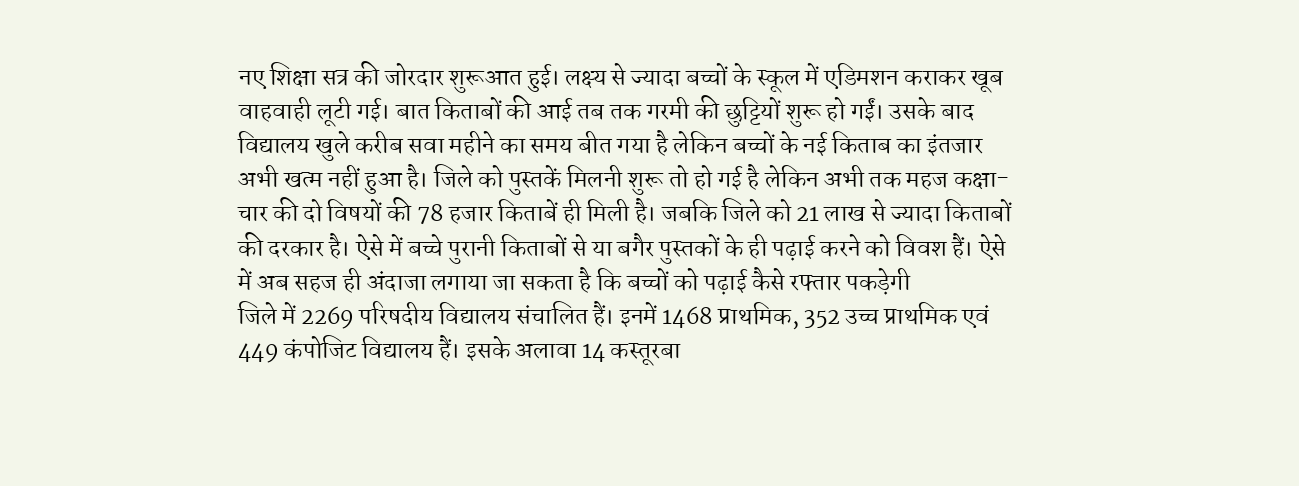नए शिक्षा सत्र की जोरदार शुरूआत हुई। लक्ष्य से ज्यादा बच्चों के स्कूल में एडिमशन कराकर खूब वाहवाही लूटी गई। बात किताबों की आई तब तक गरमी की छुट्टियों शुरू हो गईं। उसके बाद विद्यालय खुले करीब सवा महीने का समय बीत गया है लेकिन बच्चों के नई किताब का इंतजार अभी खत्म नहीं हुआ है। जिले को पुस्तकें मिलनी शुरू तो हो गई है लेकिन अभी तक महज कक्षा-चार की दो विषयों की 78 हजार किताबें ही मिली है। जबकि जिले को 21 लाख से ज्यादा किताबों की दरकार है। ऐसे में बच्चे पुरानी किताबों से या बगैर पुस्तकों के ही पढ़ाई करने को विवश हैं। ऐसे में अब सहज ही अंदाजा लगाया जा सकता है कि बच्चों को पढ़ाई कैसे रफ्तार पकड़ेगी
जिले में 2269 परिषदीय विद्यालय संचालित हैं। इनमें 1468 प्राथमिक, 352 उच्च प्राथमिक एवं 449 कंपोजिट विद्यालय हैं। इसके अलावा 14 कस्तूरबा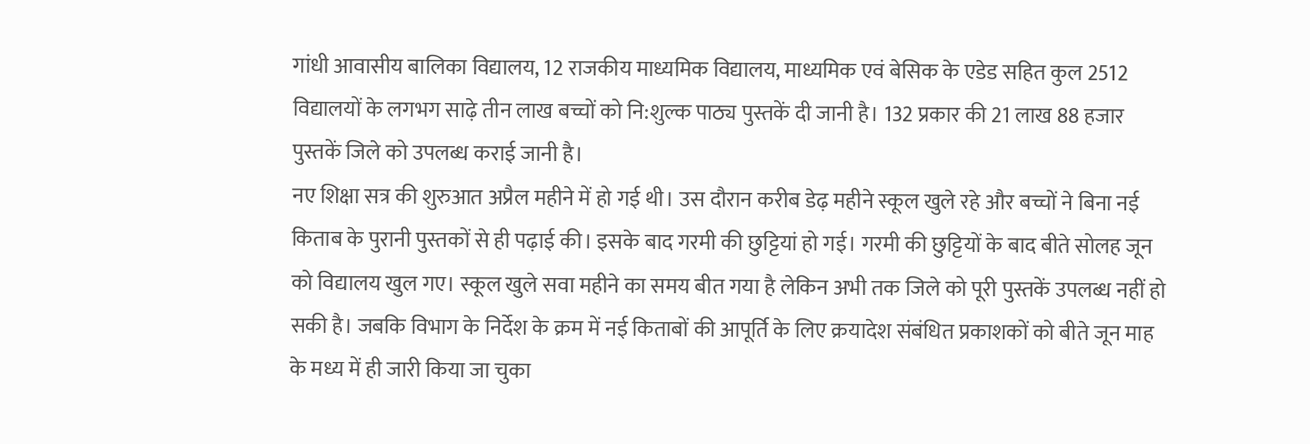गांधी आवासीय बालिका विद्यालय, 12 राजकीय माध्यमिक विद्यालय, माध्यमिक एवं बेसिक के एडेड सहित कुल 2512 विद्यालयों के लगभग साढ़े तीन लाख बच्चों को नि:शुल्क पाठ्य पुस्तकें दी जानी है। 132 प्रकार की 21 लाख 88 हजार पुस्तकें जिले को उपलब्ध कराई जानी है।
नए शिक्षा सत्र की शुरुआत अप्रैल महीने में हो गई थी। उस दौरान करीब डेढ़ महीने स्कूल खुले रहे और बच्चों ने बिना नई किताब के पुरानी पुस्तकों से ही पढ़ाई की। इसके बाद गरमी की छुट्टियां हो गई। गरमी की छुट्टियों के बाद बीते सोलह जून को विद्यालय खुल गए। स्कूल खुले सवा महीने का समय बीत गया है लेकिन अभी तक जिले को पूरी पुस्तकें उपलब्ध नहीं हो सकी है। जबकि विभाग के निर्देश के क्रम में नई किताबों की आपूर्ति के लिए क्रयादेश संबंधित प्रकाशकों को बीते जून माह के मध्य में ही जारी किया जा चुका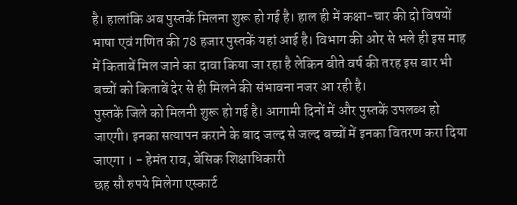है। हालांकि अब पुस्तकें मिलना शुरू हो गई है। हाल ही में कक्षा-चार की दो विषयों भाषा एवं गणित की 78 हजार पुस्तकें यहां आई है। विभाग की ओर से भले ही इस माह में किताबें मिल जाने का दावा किया जा रहा है लेकिन बीते वर्ष की तरह इस बार भी बच्चों को किताबें देर से ही मिलने की संभावना नजर आ रही है।
पुस्तकें जिले को मिलनी शुरू हो गई है। आगामी दिनों में और पुस्तकें उपलब्ध हो जाएगी। इनका सत्यापन कराने के बाद जल्द से जल्द बच्चों में इनका वितरण करा दिया जाएगा । - हेमंत राव, बेसिक शिक्षाधिकारी
छह सौ रुपये मिलेगा एस्कार्ट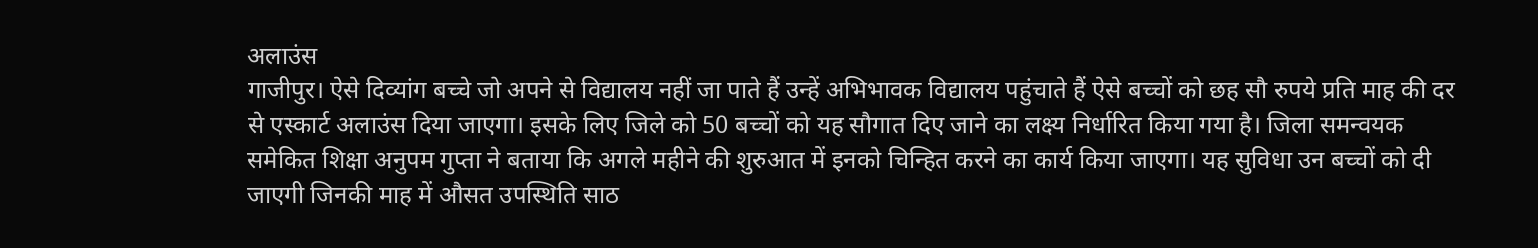अलाउंस
गाजीपुर। ऐसे दिव्यांग बच्चे जो अपने से विद्यालय नहीं जा पाते हैं उन्हें अभिभावक विद्यालय पहुंचाते हैं ऐसे बच्चों को छह सौ रुपये प्रति माह की दर से एस्कार्ट अलाउंस दिया जाएगा। इसके लिए जिले को 50 बच्चों को यह सौगात दिए जाने का लक्ष्य निर्धारित किया गया है। जिला समन्वयक समेकित शिक्षा अनुपम गुप्ता ने बताया कि अगले महीने की शुरुआत में इनको चिन्हित करने का कार्य किया जाएगा। यह सुविधा उन बच्चों को दी जाएगी जिनकी माह में औसत उपस्थिति साठ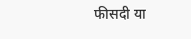फीसदी या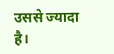उससे ज्यादा है।